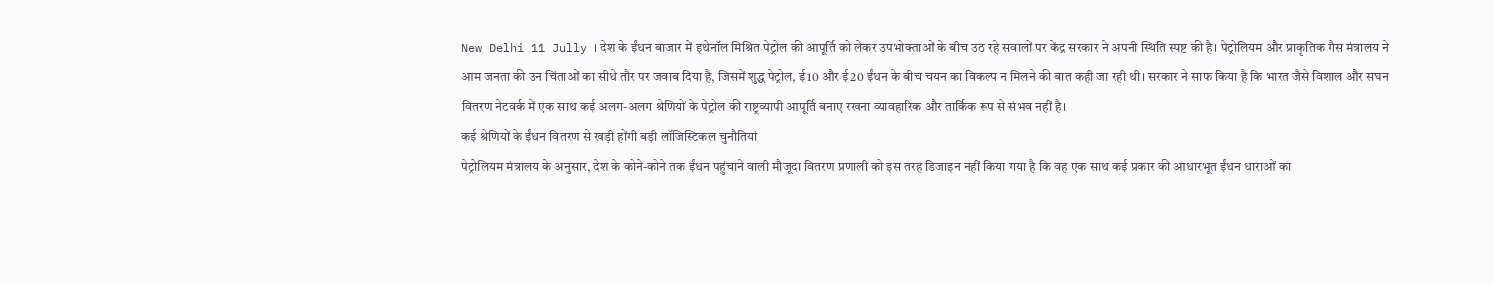New Delhi 11 Jully । देश के ईंधन बाजार में इथेनॉल मिश्रित पेट्रोल की आपूर्ति को लेकर उपभोक्ताओं के बीच उठ रहे सवालों पर केंद्र सरकार ने अपनी स्थिति स्पष्ट की है। पेट्रोलियम और प्राकृतिक गैस मंत्रालय ने आम जनता की उन चिंताओं का सीधे तौर पर जवाब दिया है, जिसमें शुद्ध पेट्रोल, ई10 और ई20 ईंधन के बीच चयन का विकल्प न मिलने की बात कही जा रही थी। सरकार ने साफ किया है कि भारत जैसे विशाल और सघन वितरण नेटवर्क में एक साथ कई अलग-अलग श्रेणियों के पेट्रोल की राष्ट्रव्यापी आपूर्ति बनाए रखना व्यावहारिक और तार्किक रूप से संभव नहीं है।
कई श्रेणियों के ईंधन वितरण से खड़ी होंगी बड़ी लॉजिस्टिकल चुनौतियां
पेट्रोलियम मंत्रालय के अनुसार, देश के कोने-कोने तक ईंधन पहुंचाने वाली मौजूदा वितरण प्रणाली को इस तरह डिजाइन नहीं किया गया है कि वह एक साथ कई प्रकार की आधारभूत ईंधन धाराओं का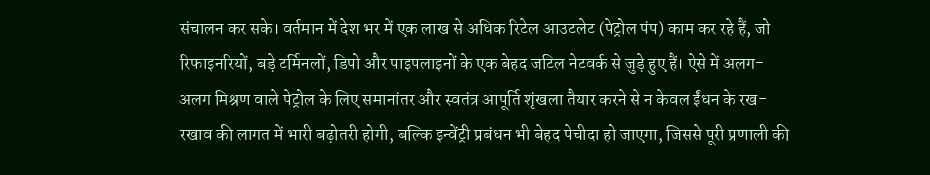संचालन कर सके। वर्तमान में देश भर में एक लाख से अधिक रिटेल आउटलेट (पेट्रोल पंप) काम कर रहे हैं, जो रिफाइनरियों, बड़े टर्मिनलों, डिपो और पाइपलाइनों के एक बेहद जटिल नेटवर्क से जुड़े हुए हैं। ऐसे में अलग-अलग मिश्रण वाले पेट्रोल के लिए समानांतर और स्वतंत्र आपूर्ति शृंखला तैयार करने से न केवल ईंधन के रख-रखाव की लागत में भारी बढ़ोतरी होगी, बल्कि इन्वेंट्री प्रबंधन भी बेहद पेचीदा हो जाएगा, जिससे पूरी प्रणाली की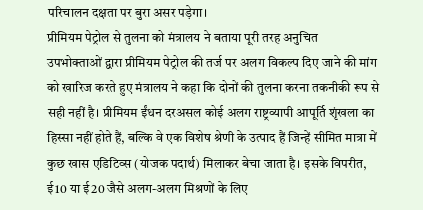परिचालन दक्षता पर बुरा असर पड़ेगा।
प्रीमियम पेट्रोल से तुलना को मंत्रालय ने बताया पूरी तरह अनुचित
उपभोक्ताओं द्वारा प्रीमियम पेट्रोल की तर्ज पर अलग विकल्प दिए जाने की मांग को खारिज करते हुए मंत्रालय ने कहा कि दोनों की तुलना करना तकनीकी रूप से सही नहीं है। प्रीमियम ईंधन दरअसल कोई अलग राष्ट्रव्यापी आपूर्ति शृंखला का हिस्सा नहीं होते हैं, बल्कि वे एक विशेष श्रेणी के उत्पाद हैं जिन्हें सीमित मात्रा में कुछ खास एडिटिव्स (योजक पदार्थ) मिलाकर बेचा जाता है। इसके विपरीत, ई10 या ई20 जैसे अलग-अलग मिश्रणों के लिए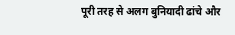पूरी तरह से अलग बुनियादी ढांचे और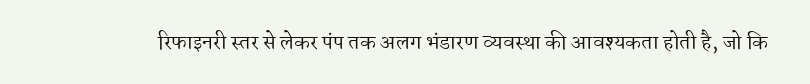रिफाइनरी स्तर से लेकर पंप तक अलग भंडारण व्यवस्था की आवश्यकता होती है, जो कि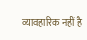व्यावहारिक नहीं है